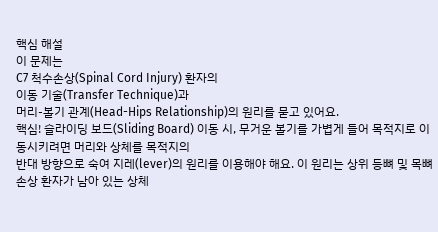핵심 해설
이 문제는
C7 척수손상(Spinal Cord Injury) 환자의
이동 기술(Transfer Technique)과
머리-볼기 관계(Head-Hips Relationship)의 원리를 묻고 있어요.
핵심! 슬라이딩 보드(Sliding Board) 이동 시, 무거운 볼기를 가볍게 들어 목적지로 이동시키려면 머리와 상체를 목적지의
반대 방향으로 숙여 지레(lever)의 원리를 이용해야 해요. 이 원리는 상위 등뼈 및 목뼈 손상 환자가 남아 있는 상체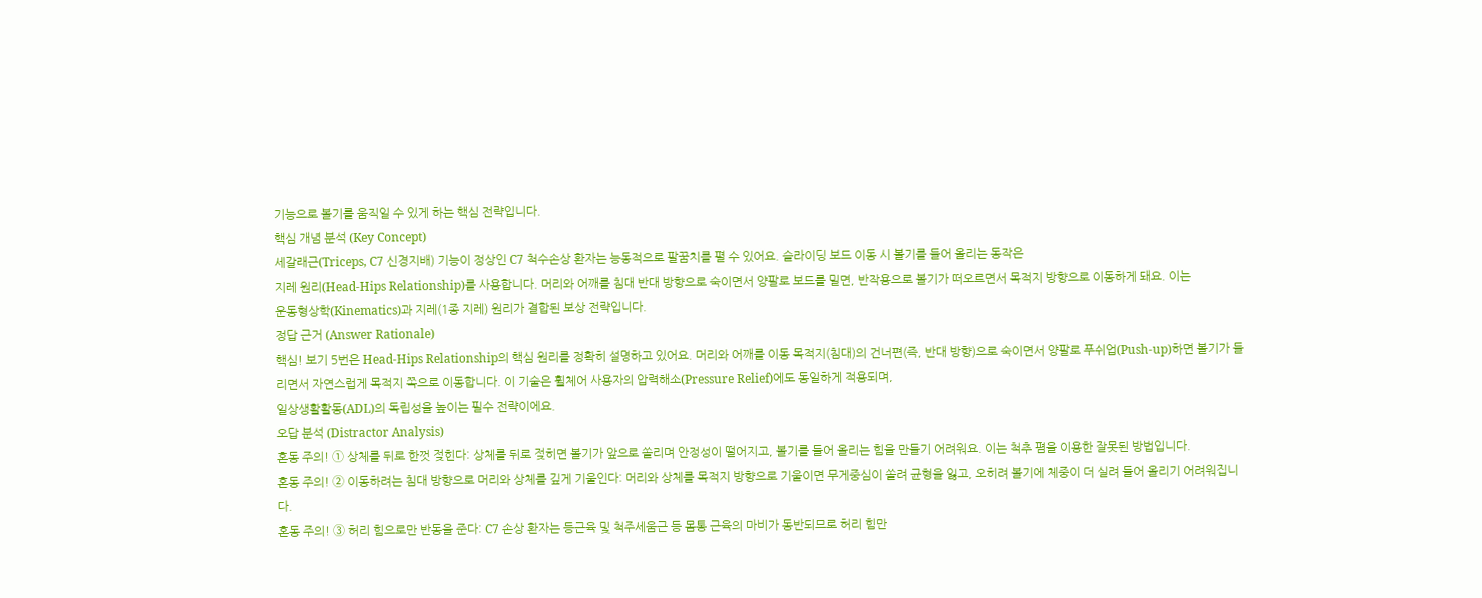기능으로 볼기를 움직일 수 있게 하는 핵심 전략입니다.
핵심 개념 분석 (Key Concept)
세갈래근(Triceps, C7 신경지배) 기능이 정상인 C7 척수손상 환자는 능동적으로 팔꿈치를 펼 수 있어요. 슬라이딩 보드 이동 시 볼기를 들어 올리는 동작은
지레 원리(Head-Hips Relationship)를 사용합니다. 머리와 어깨를 침대 반대 방향으로 숙이면서 양팔로 보드를 밀면, 반작용으로 볼기가 떠오르면서 목적지 방향으로 이동하게 돼요. 이는
운동형상학(Kinematics)과 지레(1종 지레) 원리가 결합된 보상 전략입니다.
정답 근거 (Answer Rationale)
핵심! 보기 5번은 Head-Hips Relationship의 핵심 원리를 정확히 설명하고 있어요. 머리와 어깨를 이동 목적지(침대)의 건너편(즉, 반대 방향)으로 숙이면서 양팔로 푸쉬업(Push-up)하면 볼기가 들리면서 자연스럽게 목적지 쪽으로 이동합니다. 이 기술은 휠체어 사용자의 압력해소(Pressure Relief)에도 동일하게 적용되며,
일상생활활동(ADL)의 독립성을 높이는 필수 전략이에요.
오답 분석 (Distractor Analysis)
혼동 주의! ① 상체를 뒤로 한껏 젖힌다: 상체를 뒤로 젖히면 볼기가 앞으로 쏠리며 안정성이 떨어지고, 볼기를 들어 올리는 힘을 만들기 어려워요. 이는 척추 폄을 이용한 잘못된 방법입니다.
혼동 주의! ② 이동하려는 침대 방향으로 머리와 상체를 깊게 기울인다: 머리와 상체를 목적지 방향으로 기울이면 무게중심이 쏠려 균형을 잃고, 오히려 볼기에 체중이 더 실려 들어 올리기 어려워집니다.
혼동 주의! ③ 허리 힘으로만 반동을 준다: C7 손상 환자는 등근육 및 척주세움근 등 몸통 근육의 마비가 동반되므로 허리 힘만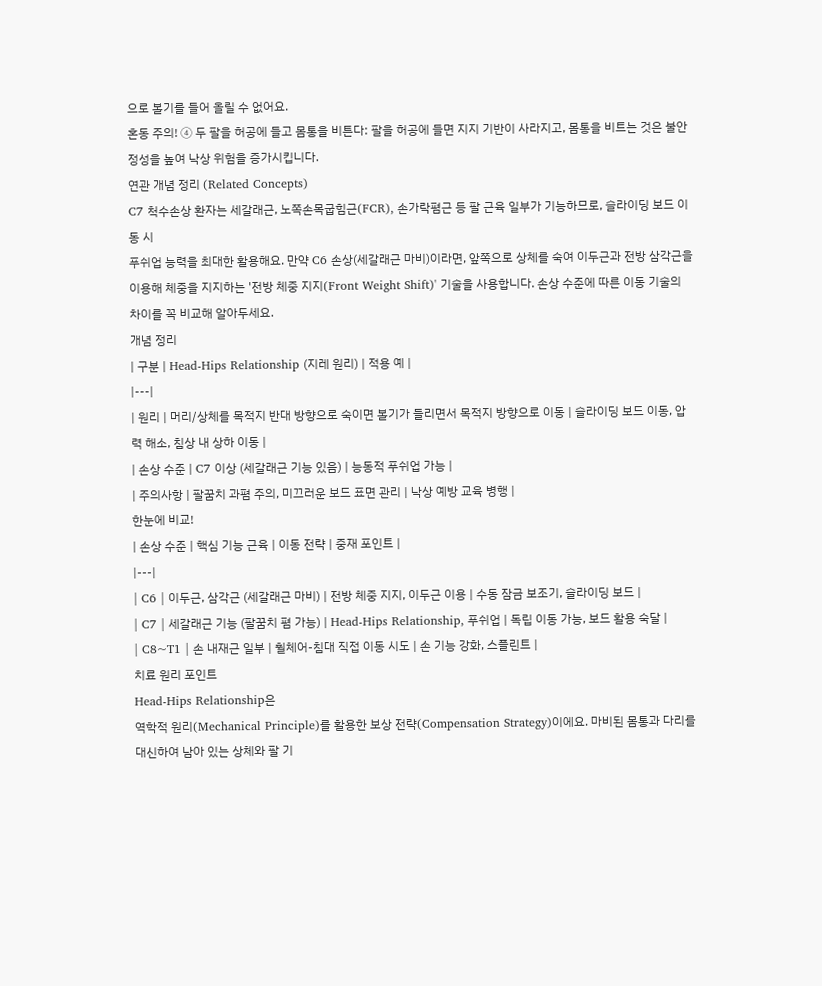으로 볼기를 들어 올릴 수 없어요.
혼동 주의! ④ 두 팔을 허공에 들고 몸통을 비튼다: 팔을 허공에 들면 지지 기반이 사라지고, 몸통을 비트는 것은 불안정성을 높여 낙상 위험을 증가시킵니다.
연관 개념 정리 (Related Concepts)
C7 척수손상 환자는 세갈래근, 노쪽손목굽힘근(FCR), 손가락폄근 등 팔 근육 일부가 기능하므로, 슬라이딩 보드 이동 시
푸쉬업 능력을 최대한 활용해요. 만약 C6 손상(세갈래근 마비)이라면, 앞쪽으로 상체를 숙여 이두근과 전방 삼각근을 이용해 체중을 지지하는 '전방 체중 지지(Front Weight Shift)' 기술을 사용합니다. 손상 수준에 따른 이동 기술의 차이를 꼭 비교해 알아두세요.
개념 정리
| 구분 | Head-Hips Relationship (지레 원리) | 적용 예 |
|---|
| 원리 | 머리/상체를 목적지 반대 방향으로 숙이면 볼기가 들리면서 목적지 방향으로 이동 | 슬라이딩 보드 이동, 압력 해소, 침상 내 상하 이동 |
| 손상 수준 | C7 이상 (세갈래근 기능 있음) | 능동적 푸쉬업 가능 |
| 주의사항 | 팔꿈치 과폄 주의, 미끄러운 보드 표면 관리 | 낙상 예방 교육 병행 |
한눈에 비교!
| 손상 수준 | 핵심 기능 근육 | 이동 전략 | 중재 포인트 |
|---|
| C6 | 이두근, 삼각근 (세갈래근 마비) | 전방 체중 지지, 이두근 이용 | 수동 잠금 보조기, 슬라이딩 보드 |
| C7 | 세갈래근 기능 (팔꿈치 폄 가능) | Head-Hips Relationship, 푸쉬업 | 독립 이동 가능, 보드 활용 숙달 |
| C8~T1 | 손 내재근 일부 | 휠체어-침대 직접 이동 시도 | 손 기능 강화, 스플린트 |
치료 원리 포인트
Head-Hips Relationship은
역학적 원리(Mechanical Principle)를 활용한 보상 전략(Compensation Strategy)이에요. 마비된 몸통과 다리를 대신하여 남아 있는 상체와 팔 기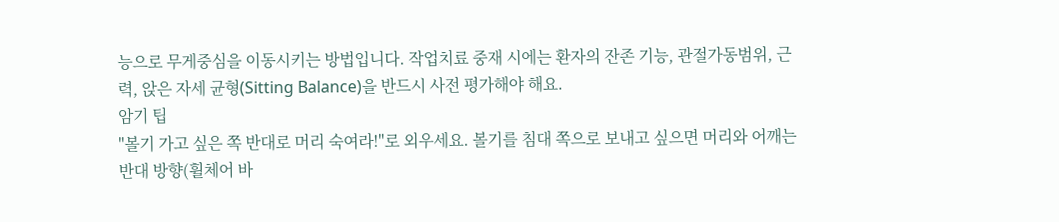능으로 무게중심을 이동시키는 방법입니다. 작업치료 중재 시에는 환자의 잔존 기능, 관절가동범위, 근력, 앉은 자세 균형(Sitting Balance)을 반드시 사전 평가해야 해요.
암기 팁
"볼기 가고 싶은 쪽 반대로 머리 숙여라!"로 외우세요. 볼기를 침대 쪽으로 보내고 싶으면 머리와 어깨는 반대 방향(휠체어 바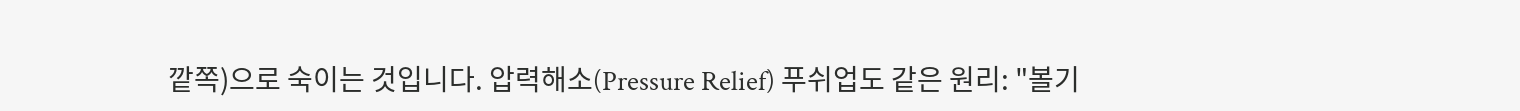깥쪽)으로 숙이는 것입니다. 압력해소(Pressure Relief) 푸쉬업도 같은 원리: "볼기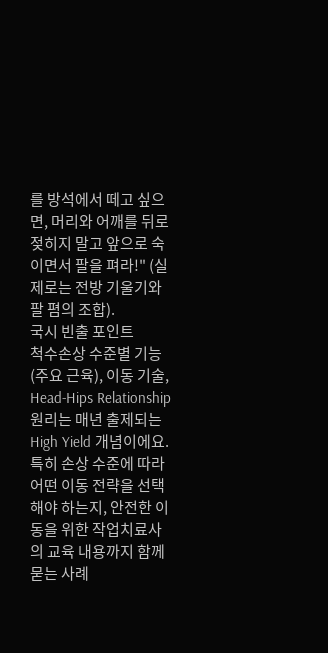를 방석에서 떼고 싶으면, 머리와 어깨를 뒤로 젖히지 말고 앞으로 숙이면서 팔을 펴라!" (실제로는 전방 기울기와 팔 폄의 조합).
국시 빈출 포인트
척수손상 수준별 기능(주요 근육), 이동 기술, Head-Hips Relationship 원리는 매년 출제되는
High Yield 개념이에요. 특히 손상 수준에 따라 어떤 이동 전략을 선택해야 하는지, 안전한 이동을 위한 작업치료사의 교육 내용까지 함께 묻는 사례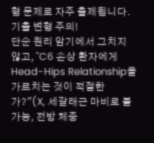형 문제로 자주 출제됩니다.
기출 변형 주의!
단순 원리 암기에서 그치지 않고, "C6 손상 환자에게 Head-Hips Relationship을 가르치는 것이 적절한가?"(X, 세갈래근 마비로 불가능, 전방 체중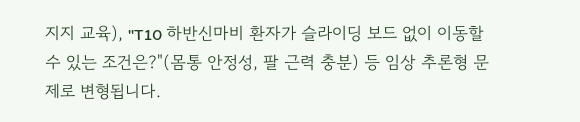지지 교육), "T10 하반신마비 환자가 슬라이딩 보드 없이 이동할 수 있는 조건은?"(몸통 안정성, 팔 근력 충분) 등 임상 추론형 문제로 변형됩니다.